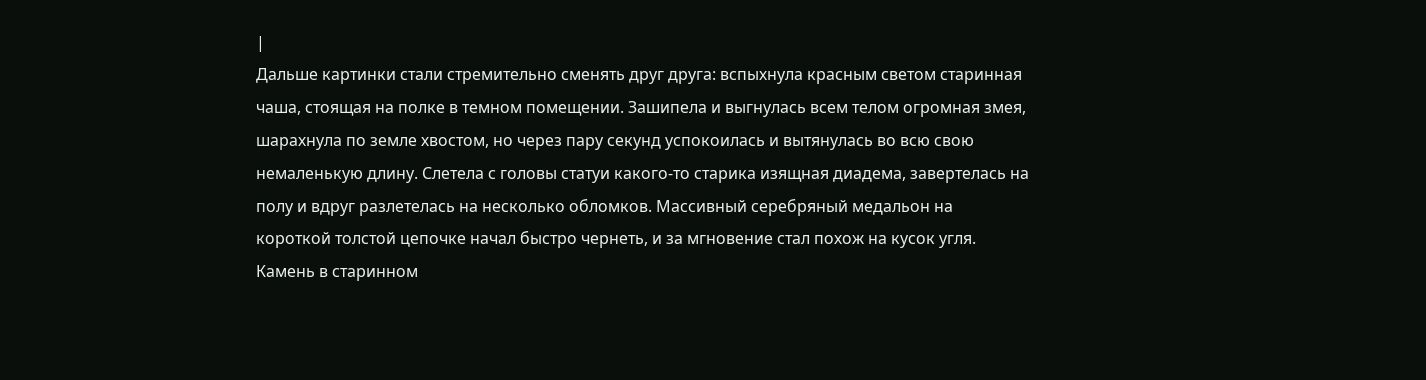|
Дальше картинки стали стремительно сменять друг друга: вспыхнула красным светом старинная чаша, стоящая на полке в темном помещении. Зашипела и выгнулась всем телом огромная змея, шарахнула по земле хвостом, но через пару секунд успокоилась и вытянулась во всю свою немаленькую длину. Слетела с головы статуи какого-то старика изящная диадема, завертелась на полу и вдруг разлетелась на несколько обломков. Массивный серебряный медальон на короткой толстой цепочке начал быстро чернеть, и за мгновение стал похож на кусок угля. Камень в старинном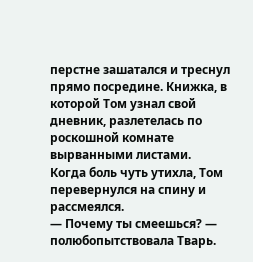перстне зашатался и треснул прямо посредине. Книжка, в которой Том узнал свой дневник, разлетелась по роскошной комнате вырванными листами.
Когда боль чуть утихла, Том перевернулся на спину и рассмеялся.
— Почему ты смеешься? — полюбопытствовала Тварь.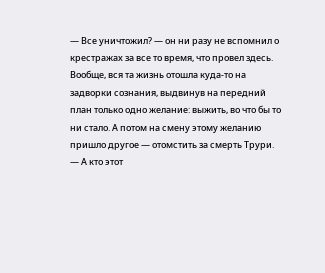— Все уничтожил? — он ни разу не вспомнил о крестражах за все то время, что провел здесь. Вообще, вся та жизнь отошла куда-то на задворки сознания, выдвинув на передний план только одно желание: выжить, во что бы то ни стало. А потом на смену этому желанию пришло другое — отомстить за смерть Трури. — А кто этот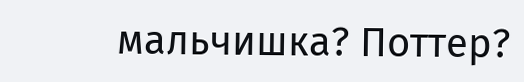мальчишка? Поттер?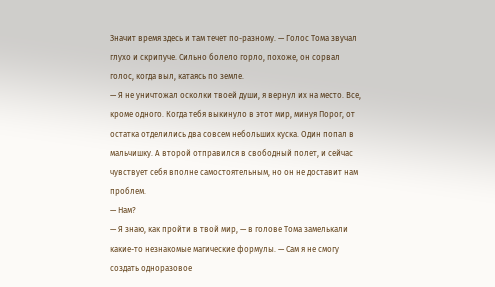Значит время здесь и там течет по-разному. — Голос Тома звучал глухо и скрипуче. Сильно болело горло, похоже, он сорвал голос, когда выл, катаясь по земле.
— Я не уничтожал осколки твоей души, я вернул их на место. Все, кроме одного. Когда тебя выкинуло в этот мир, минуя Порог, от остатка отделились два совсем небольших куска. Один попал в мальчишку. А второй отправился в свободный полет, и сейчас чувствует себя вполне самостоятельным, но он не доставит нам проблем.
— Нам?
— Я знаю, как пройти в твой мир, — в голове Тома замелькали какие-то незнакомые магические формулы. — Сам я не смогу создать одноразовое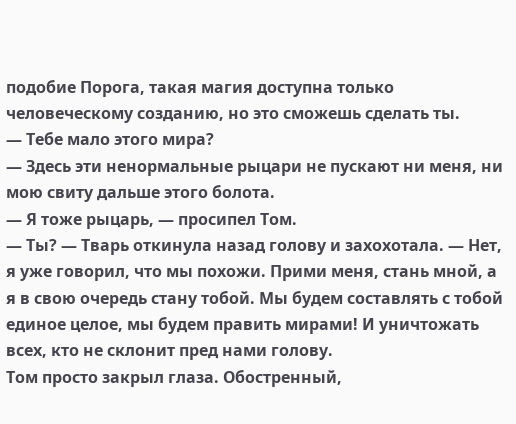подобие Порога, такая магия доступна только человеческому созданию, но это сможешь сделать ты.
— Тебе мало этого мира?
— Здесь эти ненормальные рыцари не пускают ни меня, ни мою свиту дальше этого болота.
— Я тоже рыцарь, — просипел Том.
— Ты? — Тварь откинула назад голову и захохотала. — Нет, я уже говорил, что мы похожи. Прими меня, стань мной, а я в свою очередь стану тобой. Мы будем составлять с тобой единое целое, мы будем править мирами! И уничтожать всех, кто не склонит пред нами голову.
Том просто закрыл глаза. Обостренный,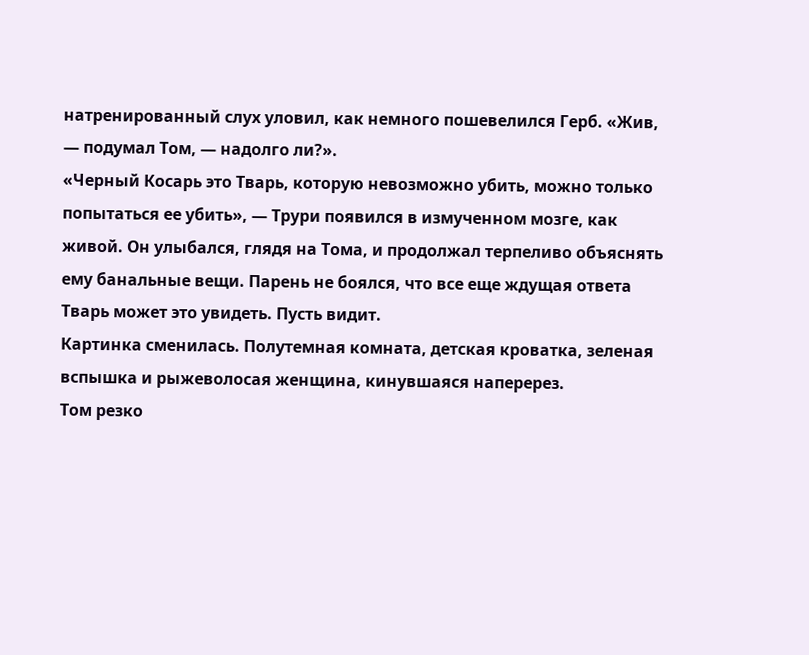натренированный слух уловил, как немного пошевелился Герб. «Жив, — подумал Том, — надолго ли?».
«Черный Косарь это Тварь, которую невозможно убить, можно только попытаться ее убить», — Трури появился в измученном мозге, как живой. Он улыбался, глядя на Тома, и продолжал терпеливо объяснять ему банальные вещи. Парень не боялся, что все еще ждущая ответа Тварь может это увидеть. Пусть видит.
Картинка сменилась. Полутемная комната, детская кроватка, зеленая вспышка и рыжеволосая женщина, кинувшаяся наперерез.
Том резко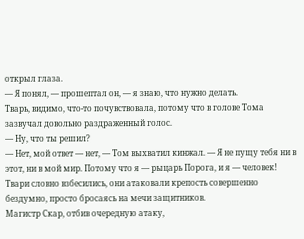открыл глаза.
— Я понял, — прошептал он, — я знаю, что нужно делать.
Тварь, видимо, что-то почувствовала, потому что в голове Тома зазвучал довольно раздраженный голос.
— Ну, что ты решил?
— Нет, мой ответ — нет, — Том выхватил кинжал. — Я не пущу тебя ни в этот, ни в мой мир. Потому что я — рыцарь Порога, и я — человек!
Твари словно взбесились, они атаковали крепость совершенно бездумно, просто бросаясь на мечи защитников.
Магистр Скар, отбив очередную атаку,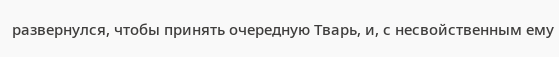развернулся, чтобы принять очередную Тварь, и, с несвойственным ему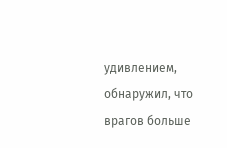удивлением, обнаружил, что врагов больше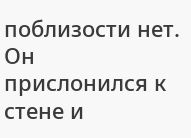поблизости нет.
Он прислонился к стене и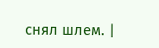снял шлем. |